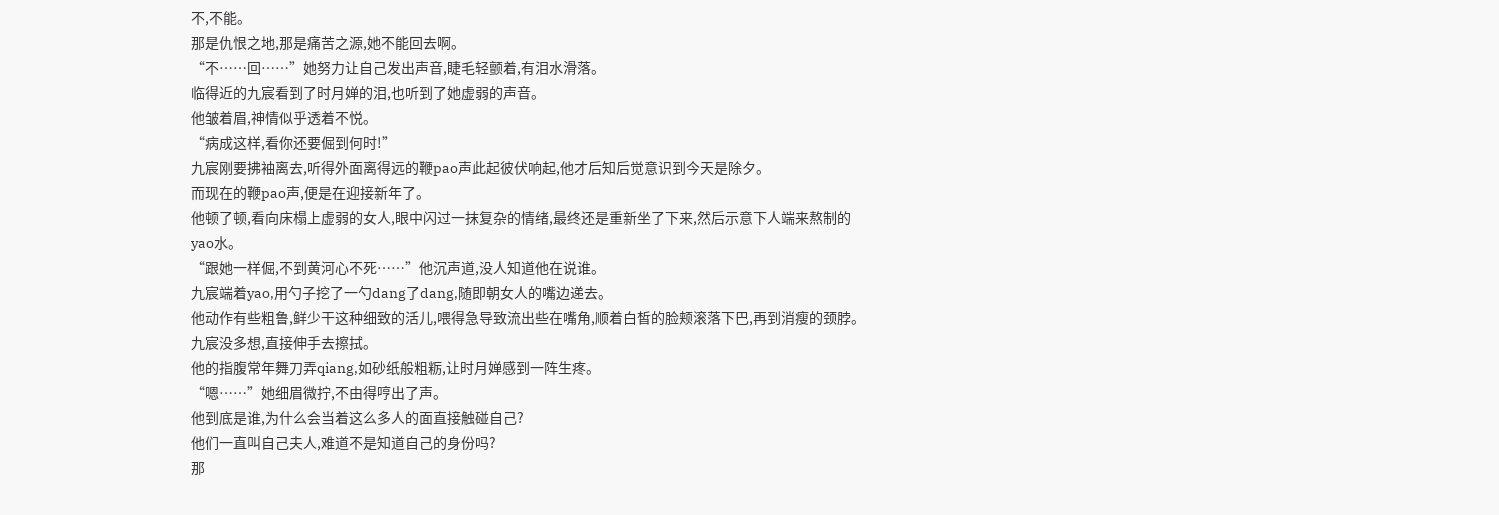不,不能。
那是仇恨之地,那是痛苦之源,她不能回去啊。
“不……回……”她努力让自己发出声音,睫毛轻颤着,有泪水滑落。
临得近的九宸看到了时月婵的泪,也听到了她虚弱的声音。
他皱着眉,神情似乎透着不悦。
“病成这样,看你还要倔到何时!”
九宸刚要拂袖离去,听得外面离得远的鞭pao声此起彼伏响起,他才后知后觉意识到今天是除夕。
而现在的鞭pao声,便是在迎接新年了。
他顿了顿,看向床榻上虚弱的女人,眼中闪过一抹复杂的情绪,最终还是重新坐了下来,然后示意下人端来熬制的yao水。
“跟她一样倔,不到黄河心不死……”他沉声道,没人知道他在说谁。
九宸端着yao,用勺子挖了一勺dang了dang,随即朝女人的嘴边递去。
他动作有些粗鲁,鲜少干这种细致的活儿,喂得急导致流出些在嘴角,顺着白皙的脸颊滚落下巴,再到消瘦的颈脖。
九宸没多想,直接伸手去擦拭。
他的指腹常年舞刀弄qiang,如砂纸般粗粝,让时月婵感到一阵生疼。
“嗯……”她细眉微拧,不由得哼出了声。
他到底是谁,为什么会当着这么多人的面直接触碰自己?
他们一直叫自己夫人,难道不是知道自己的身份吗?
那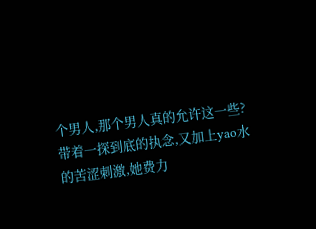个男人,那个男人真的允许这一些?
带着一探到底的执念,又加上yao水的苦涩刺激,她费力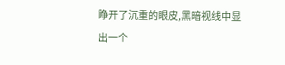睁开了沉重的眼皮,黑暗视线中显出一个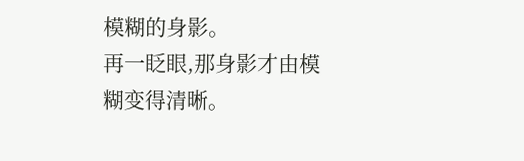模糊的身影。
再一眨眼,那身影才由模糊变得清晰。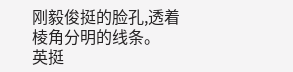刚毅俊挺的脸孔,透着棱角分明的线条。
英挺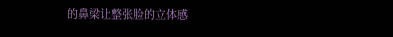的鼻梁让整张脸的立体感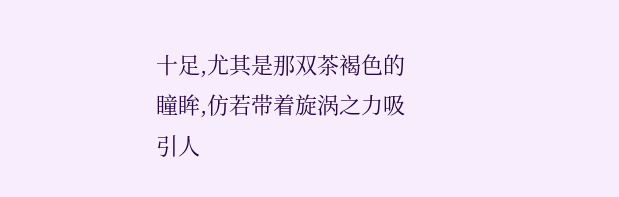十足,尤其是那双茶褐色的瞳眸,仿若带着旋涡之力吸引人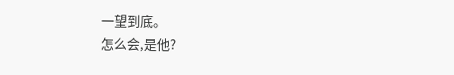一望到底。
怎么会,是他?